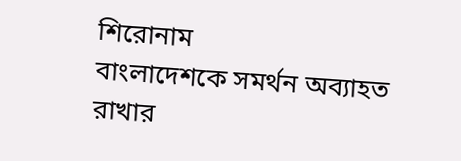শিরোনাম
বাংলাদেশকে সমর্থন অব্যাহত রাখার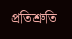প্রতিশ্রুতি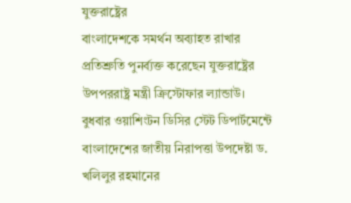যুক্তরাষ্ট্রের
বাংলাদেশকে সমর্থন অব্যাহত রাখার প্রতিশ্রুতি পুনর্ব্যক্ত করেছেন যুক্তরাষ্ট্রের উপপররাষ্ট্র মন্ত্রী ক্রিস্টোফার ল্যান্ডাউ।
বুধবার ওয়াশিংটন ডিসির স্টেট ডিপার্টমেন্টে বাংলাদেশের জাতীয় নিরাপত্তা উপদেষ্টা ড. খলিলুর রহমানের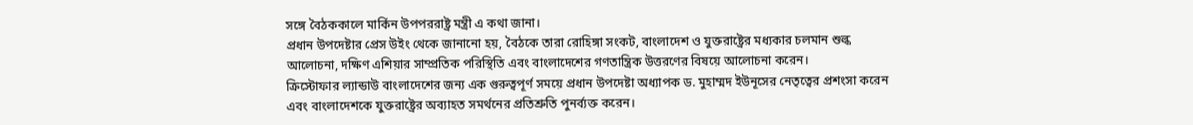সঙ্গে বৈঠককালে মার্কিন উপপররাষ্ট্র মন্ত্রী এ কথা জানা।
প্রধান উপদেষ্টার প্রেস উইং থেকে জানানো হয়, বৈঠকে তারা রোহিঙ্গা সংকট, বাংলাদেশ ও যুক্তরাষ্ট্রের মধ্যকার চলমান শুল্ক আলোচনা, দক্ষিণ এশিয়ার সাম্প্রতিক পরিস্থিতি এবং বাংলাদেশের গণতান্ত্রিক উত্তরণের বিষয়ে আলোচনা করেন।
ক্রিস্টোফার ল্যান্ডাউ বাংলাদেশের জন্য এক গুরুত্বপূর্ণ সময়ে প্রধান উপদেষ্টা অধ্যাপক ড. মুহাম্মদ ইউনূসের নেতৃত্বের প্রশংসা করেন এবং বাংলাদেশকে যুক্তরাষ্ট্রের অব্যাহত সমর্থনের প্রতিশ্রুতি পুনর্ব্যক্ত করেন।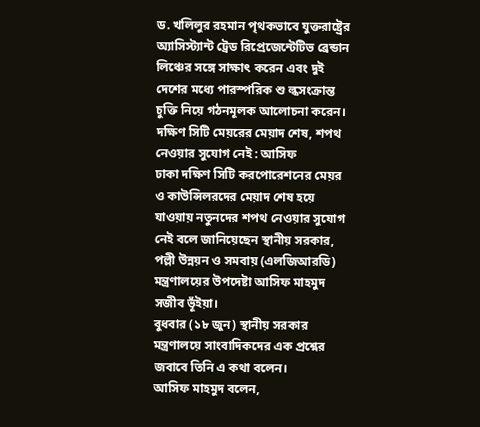ড. খলিলুর রহমান পৃথকভাবে যুক্তরাষ্ট্রের অ্যাসিস্ট্যান্ট ট্রেড রিপ্রেজেন্টেটিভ ব্রেন্ডান লিঞ্চের সঙ্গে সাক্ষাৎ করেন এবং দুই দেশের মধ্যে পারস্পরিক শু ল্কসংক্রান্ত চুক্তি নিয়ে গঠনমূলক আলোচনা করেন।
দক্ষিণ সিটি মেয়রের মেয়াদ শেষ, শপথ নেওয়ার সুযোগ নেই : আসিফ
ঢাকা দক্ষিণ সিটি করপোরেশনের মেয়র ও কাউন্সিলরদের মেয়াদ শেষ হয়ে যাওয়ায় নতুনদের শপথ নেওয়ার সুযোগ নেই বলে জানিয়েছেন স্থানীয় সরকার, পল্লী উন্নয়ন ও সমবায় (এলজিআরডি) মন্ত্রণালয়ের উপদেষ্টা আসিফ মাহমুদ সজীব ভূঁইয়া।
বুধবার (১৮ জুন) স্থানীয় সরকার মন্ত্রণালয়ে সাংবাদিকদের এক প্রশ্নের জবাবে তিনি এ কথা বলেন।
আসিফ মাহমুদ বলেন,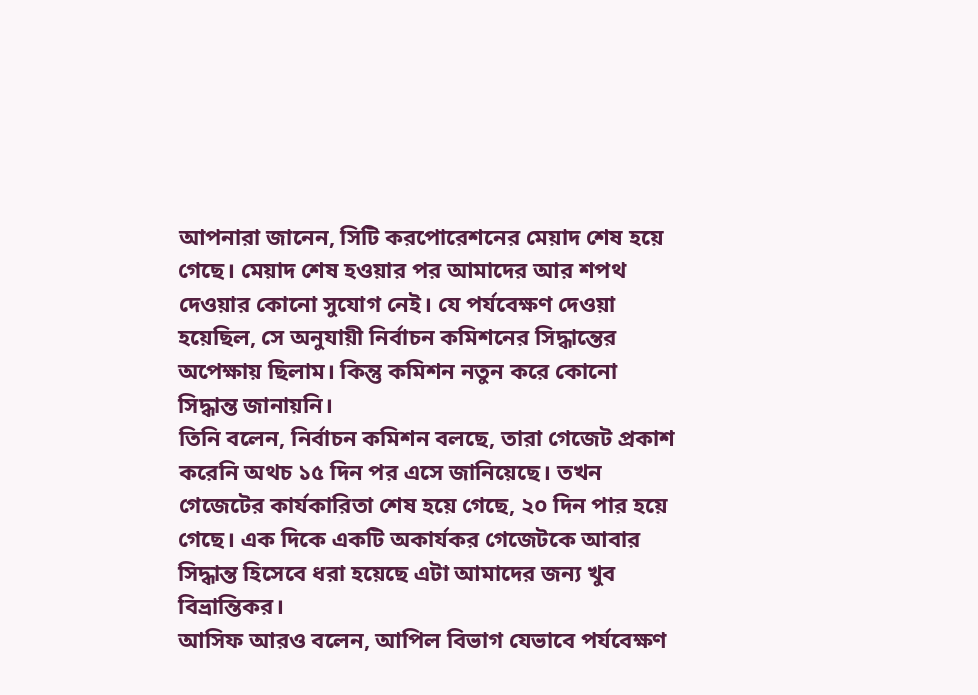আপনারা জানেন, সিটি করপোরেশনের মেয়াদ শেষ হয়ে গেছে। মেয়াদ শেষ হওয়ার পর আমাদের আর শপথ দেওয়ার কোনো সুযোগ নেই। যে পর্যবেক্ষণ দেওয়া হয়েছিল, সে অনুযায়ী নির্বাচন কমিশনের সিদ্ধান্তের অপেক্ষায় ছিলাম। কিন্তু কমিশন নতুন করে কোনো সিদ্ধান্ত জানায়নি।
তিনি বলেন, নির্বাচন কমিশন বলছে, তারা গেজেট প্রকাশ করেনি অথচ ১৫ দিন পর এসে জানিয়েছে। তখন গেজেটের কার্যকারিতা শেষ হয়ে গেছে, ২০ দিন পার হয়ে গেছে। এক দিকে একটি অকার্যকর গেজেটকে আবার সিদ্ধান্ত হিসেবে ধরা হয়েছে এটা আমাদের জন্য খুব বিভ্রান্তিকর।
আসিফ আরও বলেন, আপিল বিভাগ যেভাবে পর্যবেক্ষণ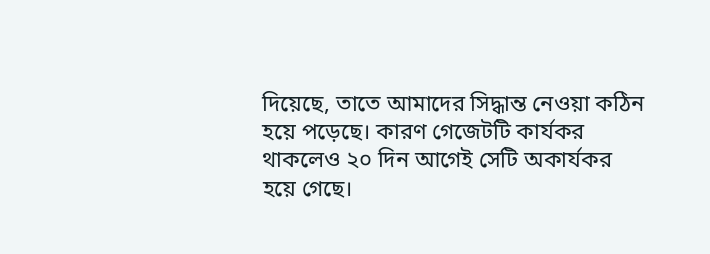দিয়েছে, তাতে আমাদের সিদ্ধান্ত নেওয়া কঠিন হয়ে পড়েছে। কারণ গেজেটটি কার্যকর থাকলেও ২০ দিন আগেই সেটি অকার্যকর হয়ে গেছে।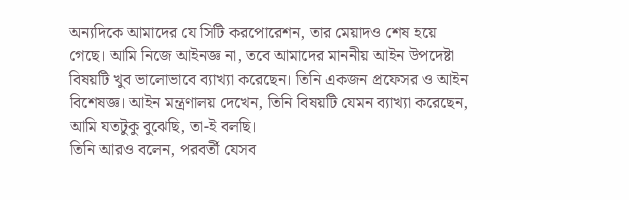অন্যদিকে আমাদের যে সিটি করপোরেশন, তার মেয়াদও শেষ হয়ে গেছে। আমি নিজে আইনজ্ঞ না, তবে আমাদের মাননীয় আইন উপদেষ্টা বিষয়টি খুব ভালোভাবে ব্যাখ্যা করেছেন। তিনি একজন প্রফেসর ও আইন বিশেষজ্ঞ। আইন মন্ত্রণালয় দেখেন, তিনি বিষয়টি যেমন ব্যাখ্যা করেছেন, আমি যতটুকু বুঝেছি, তা-ই বলছি।
তিনি আরও বলেন, পরবর্তী যেসব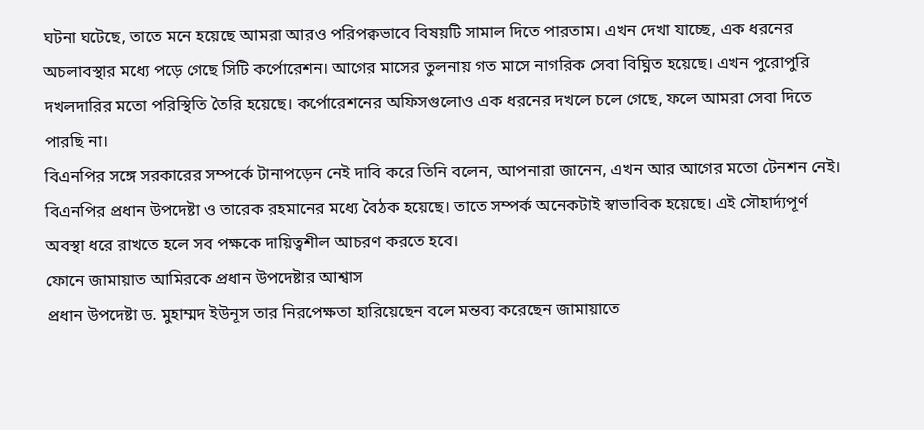ঘটনা ঘটেছে, তাতে মনে হয়েছে আমরা আরও পরিপক্বভাবে বিষয়টি সামাল দিতে পারতাম। এখন দেখা যাচ্ছে, এক ধরনের অচলাবস্থার মধ্যে পড়ে গেছে সিটি কর্পোরেশন। আগের মাসের তুলনায় গত মাসে নাগরিক সেবা বিঘ্নিত হয়েছে। এখন পুরোপুরি দখলদারির মতো পরিস্থিতি তৈরি হয়েছে। কর্পোরেশনের অফিসগুলোও এক ধরনের দখলে চলে গেছে, ফলে আমরা সেবা দিতে পারছি না।
বিএনপির সঙ্গে সরকারের সম্পর্কে টানাপড়েন নেই দাবি করে তিনি বলেন, আপনারা জানেন, এখন আর আগের মতো টেনশন নেই। বিএনপির প্রধান উপদেষ্টা ও তারেক রহমানের মধ্যে বৈঠক হয়েছে। তাতে সম্পর্ক অনেকটাই স্বাভাবিক হয়েছে। এই সৌহার্দ্যপূর্ণ অবস্থা ধরে রাখতে হলে সব পক্ষকে দায়িত্বশীল আচরণ করতে হবে।
ফোনে জামায়াত আমিরকে প্রধান উপদেষ্টার আশ্বাস
প্রধান উপদেষ্টা ড. মুহাম্মদ ইউনূস তার নিরপেক্ষতা হারিয়েছেন বলে মন্তব্য করেছেন জামায়াতে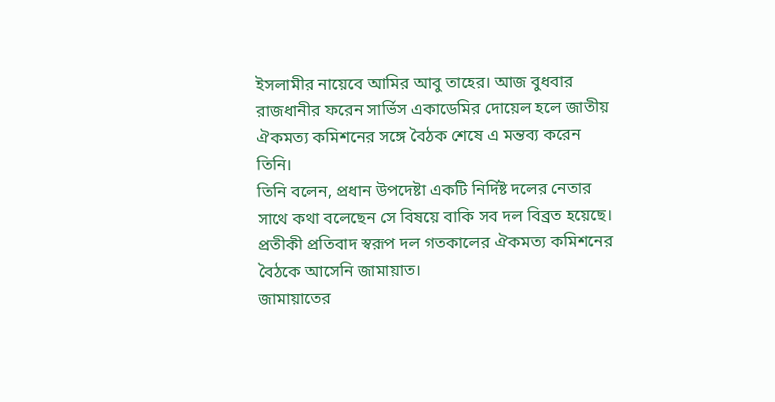ইসলামীর নায়েবে আমির আবু তাহের। আজ বুধবার রাজধানীর ফরেন সার্ভিস একাডেমির দোয়েল হলে জাতীয় ঐকমত্য কমিশনের সঙ্গে বৈঠক শেষে এ মন্তব্য করেন তিনি।
তিনি বলেন, প্রধান উপদেষ্টা একটি নির্দিষ্ট দলের নেতার সাথে কথা বলেছেন সে বিষয়ে বাকি সব দল বিব্রত হয়েছে। প্রতীকী প্রতিবাদ স্বরূপ দল গতকালের ঐকমত্য কমিশনের বৈঠকে আসেনি জামায়াত।
জামায়াতের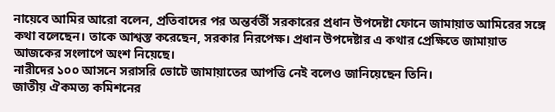নায়েবে আমির আরো বলেন, প্রতিবাদের পর অন্তর্বর্তী সরকারের প্রধান উপদেষ্টা ফোনে জামায়াত আমিরের সঙ্গে কথা বলেছেন। তাকে আশ্বস্ত করেছেন, সরকার নিরপেক্ষ। প্রধান উপদেষ্টার এ কথার প্রেক্ষিতে জামায়াত আজকের সংলাপে অংশ নিয়েছে।
নারীদের ১০০ আসনে সরাসরি ভোটে জামায়াতের আপত্তি নেই বলেও জানিয়েছেন তিনি।
জাতীয় ঐকমত্য কমিশনের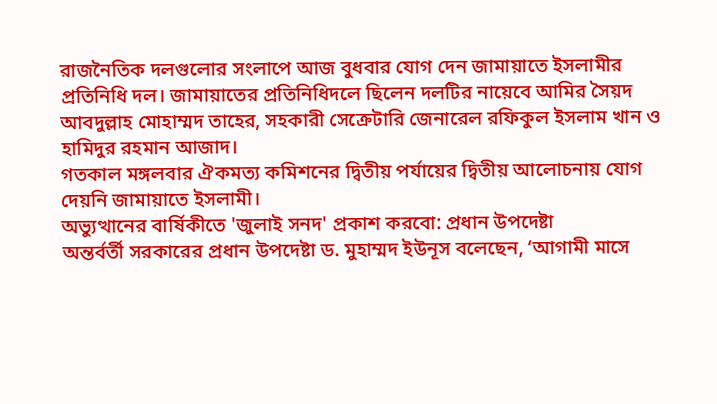রাজনৈতিক দলগুলোর সংলাপে আজ বুধবার যোগ দেন জামায়াতে ইসলামীর প্রতিনিধি দল। জামায়াতের প্রতিনিধিদলে ছিলেন দলটির নায়েবে আমির সৈয়দ আবদুল্লাহ মোহাম্মদ তাহের, সহকারী সেক্রেটারি জেনারেল রফিকুল ইসলাম খান ও হামিদুর রহমান আজাদ।
গতকাল মঙ্গলবার ঐকমত্য কমিশনের দ্বিতীয় পর্যায়ের দ্বিতীয় আলোচনায় যোগ দেয়নি জামায়াতে ইসলামী।
অভ্যুত্থানের বার্ষিকীতে 'জুলাই সনদ' প্রকাশ করবো: প্রধান উপদেষ্টা
অন্তর্বর্তী সরকারের প্রধান উপদেষ্টা ড. মুহাম্মদ ইউনূস বলেছেন, ‘আগামী মাসে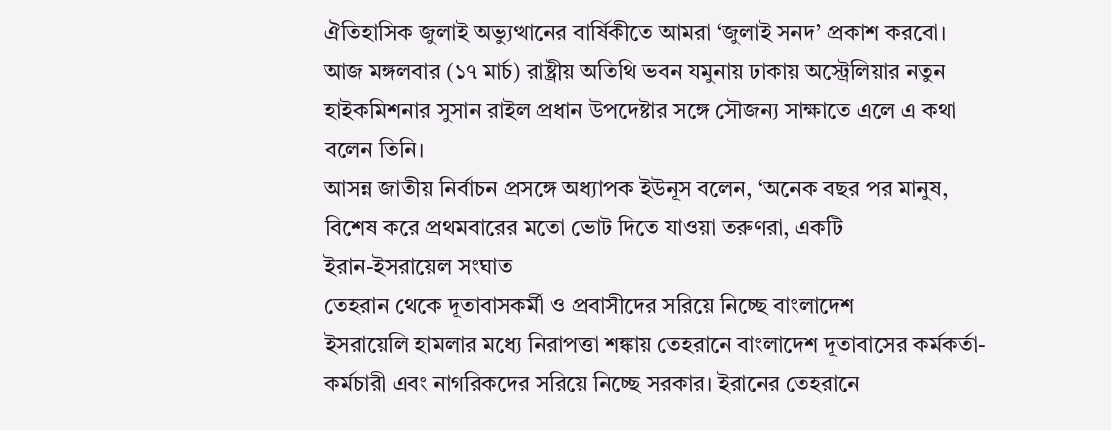ঐতিহাসিক জুলাই অভ্যুত্থানের বার্ষিকীতে আমরা ‘জুলাই সনদ’ প্রকাশ করবো।
আজ মঙ্গলবার (১৭ মার্চ) রাষ্ট্রীয় অতিথি ভবন যমুনায় ঢাকায় অস্ট্রেলিয়ার নতুন হাইকমিশনার সুসান রাইল প্রধান উপদেষ্টার সঙ্গে সৌজন্য সাক্ষাতে এলে এ কথা বলেন তিনি।
আসন্ন জাতীয় নির্বাচন প্রসঙ্গে অধ্যাপক ইউনূস বলেন, ‘অনেক বছর পর মানুষ, বিশেষ করে প্রথমবারের মতো ভোট দিতে যাওয়া তরুণরা, একটি
ইরান-ইসরায়েল সংঘাত
তেহরান থেকে দূতাবাসকর্মী ও প্রবাসীদের সরিয়ে নিচ্ছে বাংলাদেশ
ইসরায়েলি হামলার মধ্যে নিরাপত্তা শঙ্কায় তেহরানে বাংলাদেশ দূতাবাসের কর্মকর্তা-কর্মচারী এবং নাগরিকদের সরিয়ে নিচ্ছে সরকার। ইরানের তেহরানে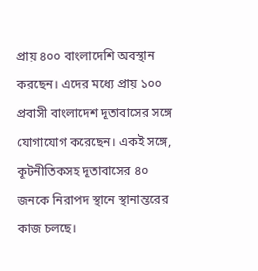প্রায় ৪০০ বাংলাদেশি অবস্থান করছেন। এদের মধ্যে প্রায় ১০০ প্রবাসী বাংলাদেশ দূতাবাসের সঙ্গে যোগাযোগ করেছেন। একই সঙ্গে, কূটনীতিকসহ দূতাবাসের ৪০ জনকে নিরাপদ স্থানে স্থানান্তরের কাজ চলছে।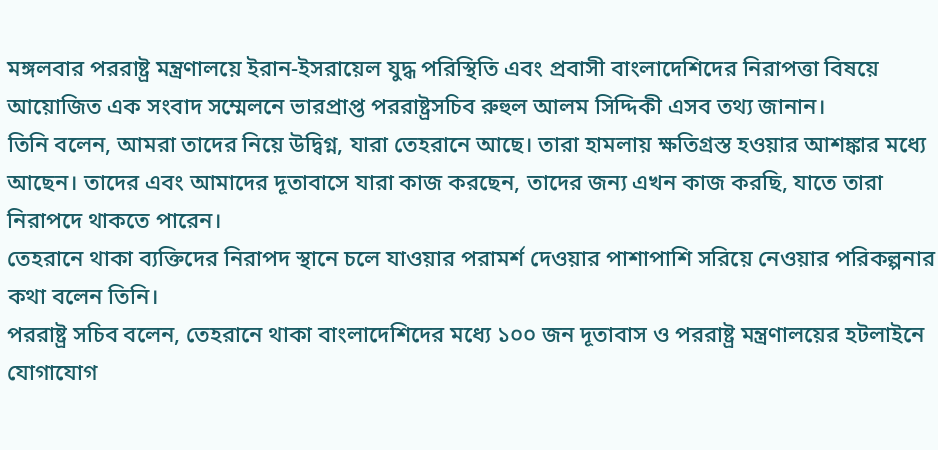মঙ্গলবার পররাষ্ট্র মন্ত্রণালয়ে ইরান-ইসরায়েল যুদ্ধ পরিস্থিতি এবং প্রবাসী বাংলাদেশিদের নিরাপত্তা বিষয়ে আয়োজিত এক সংবাদ সম্মেলনে ভারপ্রাপ্ত পররাষ্ট্রসচিব রুহুল আলম সিদ্দিকী এসব তথ্য জানান।
তিনি বলেন, আমরা তাদের নিয়ে উদ্বিগ্ন, যারা তেহরানে আছে। তারা হামলায় ক্ষতিগ্রস্ত হওয়ার আশঙ্কার মধ্যে আছেন। তাদের এবং আমাদের দূতাবাসে যারা কাজ করছেন, তাদের জন্য এখন কাজ করছি, যাতে তারা নিরাপদে থাকতে পারেন।
তেহরানে থাকা ব্যক্তিদের নিরাপদ স্থানে চলে যাওয়ার পরামর্শ দেওয়ার পাশাপাশি সরিয়ে নেওয়ার পরিকল্পনার কথা বলেন তিনি।
পররাষ্ট্র সচিব বলেন, তেহরানে থাকা বাংলাদেশিদের মধ্যে ১০০ জন দূতাবাস ও পররাষ্ট্র মন্ত্রণালয়ের হটলাইনে যোগাযোগ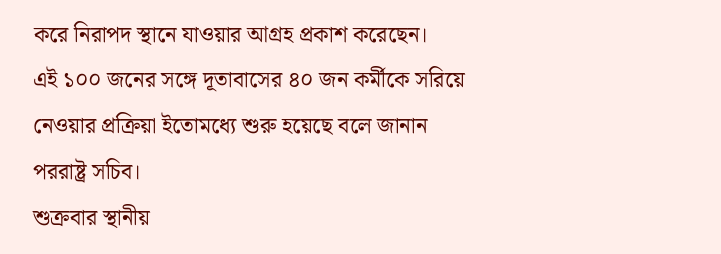করে নিরাপদ স্থানে যাওয়ার আগ্রহ প্রকাশ করেছেন।
এই ১০০ জনের সঙ্গে দূতাবাসের ৪০ জন কর্মীকে সরিয়ে নেওয়ার প্রক্রিয়া ইতোমধ্যে শুরু হয়েছে বলে জানান পররাষ্ট্র সচিব।
শুক্রবার স্থানীয়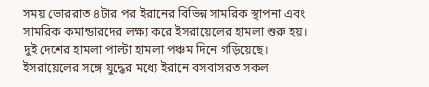সময় ভোররাত ৪টার পর ইরানের বিভিন্ন সামরিক স্থাপনা এবং সামরিক কমান্ডারদের লক্ষ্য করে ইসরায়েলের হামলা শুরু হয়। দুই দেশের হামলা পাল্টা হামলা পঞ্চম দিনে গড়িয়েছে।
ইসরায়েলের সঙ্গে যুদ্ধের মধ্যে ইরানে বসবাসরত সকল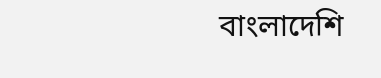বাংলাদেশি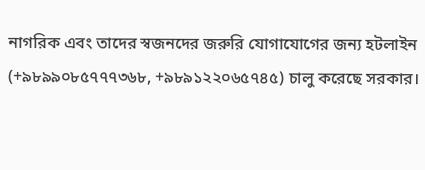নাগরিক এবং তাদের স্বজনদের জরুরি যোগাযোগের জন্য হটলাইন (+৯৮৯৯০৮৫৭৭৭৩৬৮, +৯৮৯১২২০৬৫৭৪৫) চালু করেছে সরকার।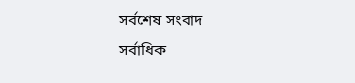সর্বশেষ সংবাদ
সর্বাধিক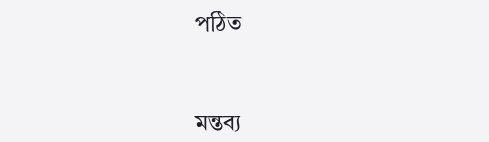পঠিত


মন্তব্য